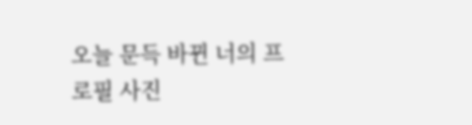오늘 문득 바뀐 너의 프로필 사진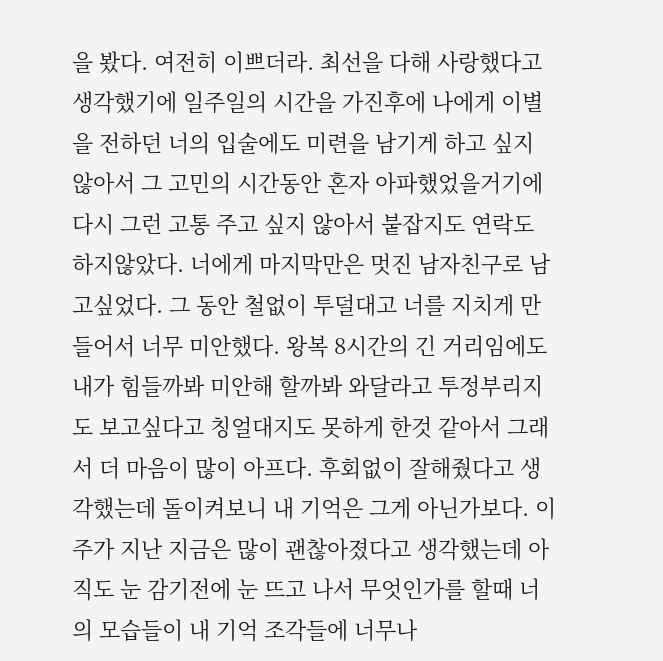을 봤다. 여전히 이쁘더라. 최선을 다해 사랑했다고 생각했기에 일주일의 시간을 가진후에 나에게 이별을 전하던 너의 입술에도 미련을 남기게 하고 싶지 않아서 그 고민의 시간동안 혼자 아파했었을거기에 다시 그런 고통 주고 싶지 않아서 붙잡지도 연락도 하지않았다. 너에게 마지막만은 멋진 남자친구로 남고싶었다. 그 동안 철없이 투덜대고 너를 지치게 만들어서 너무 미안했다. 왕복 8시간의 긴 거리임에도 내가 힘들까봐 미안해 할까봐 와달라고 투정부리지도 보고싶다고 칭얼대지도 못하게 한것 같아서 그래서 더 마음이 많이 아프다. 후회없이 잘해줬다고 생각했는데 돌이켜보니 내 기억은 그게 아닌가보다. 이주가 지난 지금은 많이 괜찮아졌다고 생각했는데 아직도 눈 감기전에 눈 뜨고 나서 무엇인가를 할때 너의 모습들이 내 기억 조각들에 너무나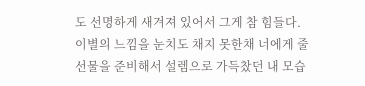도 선명하게 새겨져 있어서 그게 참 힘들다. 이별의 느낌을 눈치도 채지 못한채 너에게 줄 선물을 준비해서 설렘으로 가득찼던 내 모습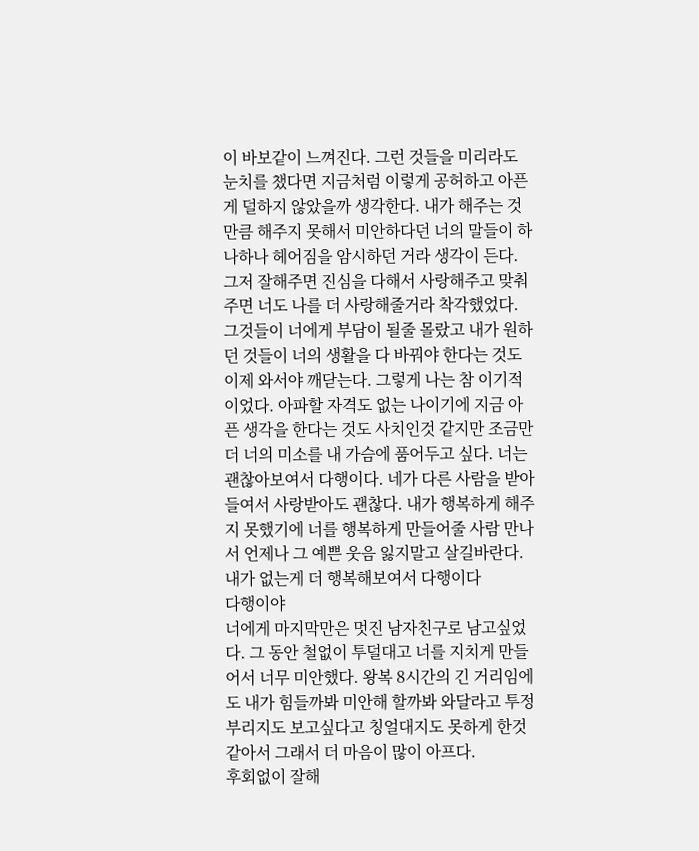이 바보같이 느껴진다. 그런 것들을 미리라도 눈치를 챘다면 지금처럼 이렇게 공허하고 아픈게 덜하지 않았을까 생각한다. 내가 해주는 것 만큼 해주지 못해서 미안하다던 너의 말들이 하나하나 헤어짐을 암시하던 거라 생각이 든다. 그저 잘해주면 진심을 다해서 사랑해주고 맞춰주면 너도 나를 더 사랑해줄거라 착각했었다. 그것들이 너에게 부담이 될줄 몰랐고 내가 원하던 것들이 너의 생활을 다 바꿔야 한다는 것도 이제 와서야 깨닫는다. 그렇게 나는 참 이기적이었다. 아파할 자격도 없는 나이기에 지금 아픈 생각을 한다는 것도 사치인것 같지만 조금만 더 너의 미소를 내 가슴에 품어두고 싶다. 너는 괜찮아보여서 다행이다. 네가 다른 사람을 받아들여서 사랑받아도 괜찮다. 내가 행복하게 해주지 못했기에 너를 행복하게 만들어줄 사람 만나서 언제나 그 예쁜 웃음 잃지말고 살길바란다. 내가 없는게 더 행복해보여서 다행이다
다행이야
너에게 마지막만은 멋진 남자친구로 남고싶었다. 그 동안 철없이 투덜대고 너를 지치게 만들어서 너무 미안했다. 왕복 8시간의 긴 거리임에도 내가 힘들까봐 미안해 할까봐 와달라고 투정부리지도 보고싶다고 칭얼대지도 못하게 한것 같아서 그래서 더 마음이 많이 아프다.
후회없이 잘해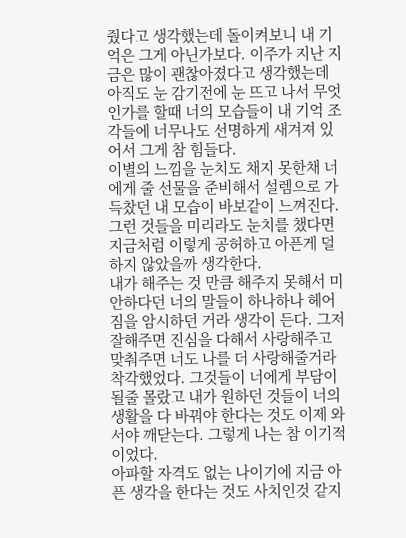줬다고 생각했는데 돌이켜보니 내 기억은 그게 아닌가보다. 이주가 지난 지금은 많이 괜찮아졌다고 생각했는데 아직도 눈 감기전에 눈 뜨고 나서 무엇인가를 할때 너의 모습들이 내 기억 조각들에 너무나도 선명하게 새겨져 있어서 그게 참 힘들다.
이별의 느낌을 눈치도 채지 못한채 너에게 줄 선물을 준비해서 설렘으로 가득찼던 내 모습이 바보같이 느껴진다. 그런 것들을 미리라도 눈치를 챘다면 지금처럼 이렇게 공허하고 아픈게 덜하지 않았을까 생각한다.
내가 해주는 것 만큼 해주지 못해서 미안하다던 너의 말들이 하나하나 헤어짐을 암시하던 거라 생각이 든다. 그저 잘해주면 진심을 다해서 사랑해주고 맞춰주면 너도 나를 더 사랑해줄거라 착각했었다. 그것들이 너에게 부담이 될줄 몰랐고 내가 원하던 것들이 너의 생활을 다 바꿔야 한다는 것도 이제 와서야 깨닫는다. 그렇게 나는 참 이기적이었다.
아파할 자격도 없는 나이기에 지금 아픈 생각을 한다는 것도 사치인것 같지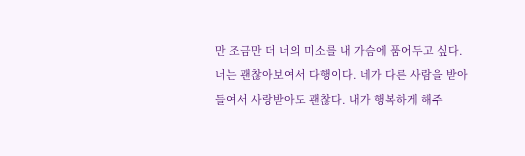만 조금만 더 너의 미소를 내 가슴에 품어두고 싶다.
너는 괜찮아보여서 다행이다. 네가 다른 사람을 받아들여서 사랑받아도 괜찮다. 내가 행복하게 해주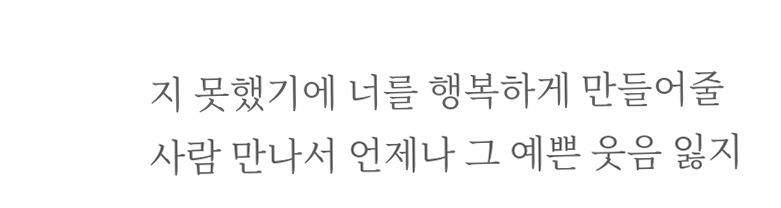지 못했기에 너를 행복하게 만들어줄 사람 만나서 언제나 그 예쁜 웃음 잃지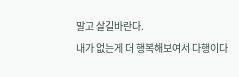말고 살길바란다.
내가 없는게 더 행복해보여서 다행이다